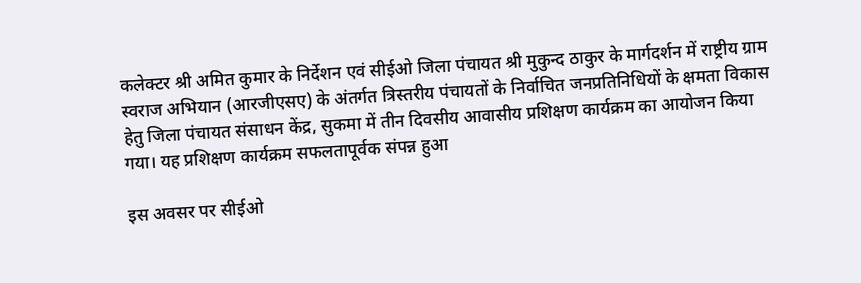कलेक्टर श्री अमित कुमार के निर्देशन एवं सीईओ जिला पंचायत श्री मुकुन्द ठाकुर के मार्गदर्शन में राष्ट्रीय ग्राम स्वराज अभियान (आरजीएसए) के अंतर्गत त्रिस्तरीय पंचायतों के निर्वाचित जनप्रतिनिधियों के क्षमता विकास हेतु जिला पंचायत संसाधन केंद्र, सुकमा में तीन दिवसीय आवासीय प्रशिक्षण कार्यक्रम का आयोजन किया गया। यह प्रशिक्षण कार्यक्रम सफलतापूर्वक संपन्न हुआ

इस अवसर पर सीईओ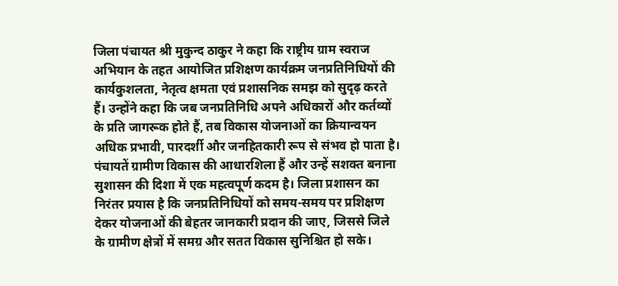जिला पंचायत श्री मुकुन्द ठाकुर ने कहा कि राष्ट्रीय ग्राम स्वराज अभियान के तहत आयोजित प्रशिक्षण कार्यक्रम जनप्रतिनिधियों की कार्यकुशलता, नेतृत्व क्षमता एवं प्रशासनिक समझ को सुदृढ़ करते हैं। उन्होंने कहा कि जब जनप्रतिनिधि अपने अधिकारों और कर्तव्यों के प्रति जागरूक होते हैं, तब विकास योजनाओं का क्रियान्वयन अधिक प्रभावी, पारदर्शी और जनहितकारी रूप से संभव हो पाता है। पंचायतें ग्रामीण विकास की आधारशिला हैं और उन्हें सशक्त बनाना सुशासन की दिशा में एक महत्वपूर्ण कदम है। जिला प्रशासन का निरंतर प्रयास है कि जनप्रतिनिधियों को समय-समय पर प्रशिक्षण देकर योजनाओं की बेहतर जानकारी प्रदान की जाए, जिससे जिले के ग्रामीण क्षेत्रों में समग्र और सतत विकास सुनिश्चित हो सके।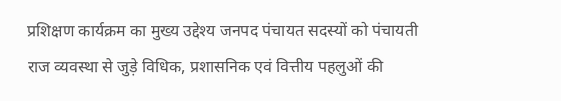प्रशिक्षण कार्यक्रम का मुख्य उद्देश्य जनपद पंचायत सदस्यों को पंचायती राज व्यवस्था से जुड़े विधिक, प्रशासनिक एवं वित्तीय पहलुओं की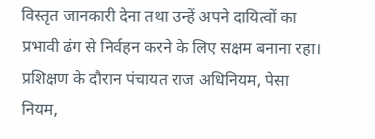विस्तृत जानकारी देना तथा उन्हें अपने दायित्वों का प्रभावी ढंग से निर्वहन करने के लिए सक्षम बनाना रहा। प्रशिक्षण के दौरान पंचायत राज अधिनियम, पेसा नियम,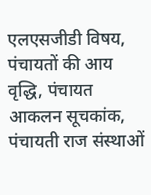एलएसजीडी विषय, पंचायतों की आय वृद्धि, पंचायत आकलन सूचकांक, पंचायती राज संस्थाओं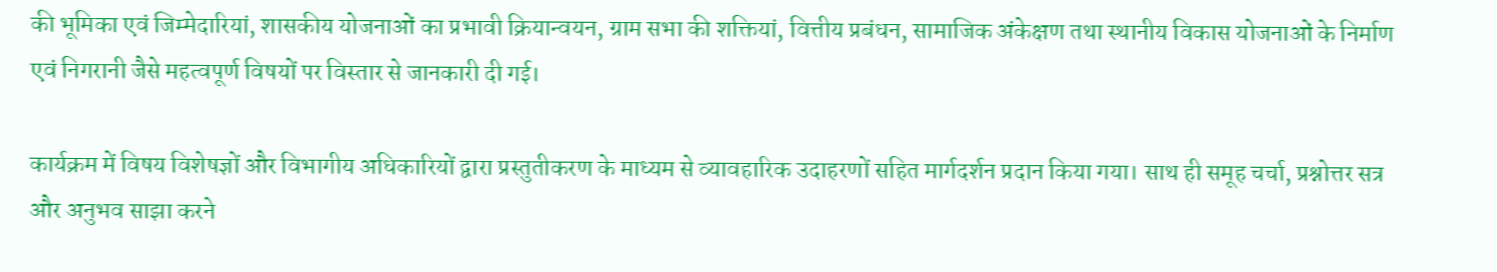की भूमिका एवं जिम्मेदारियां, शासकीय योजनाओं का प्रभावी क्रियान्वयन, ग्राम सभा की शक्तियां, वित्तीय प्रबंधन, सामाजिक अंकेक्षण तथा स्थानीय विकास योजनाओं के निर्माण एवं निगरानी जैसे महत्वपूर्ण विषयों पर विस्तार से जानकारी दी गई।

कार्यक्रम में विषय विशेषज्ञों और विभागीय अधिकारियों द्वारा प्रस्तुतीकरण के माध्यम से व्यावहारिक उदाहरणों सहित मार्गदर्शन प्रदान किया गया। साथ ही समूह चर्चा, प्रश्नोत्तर सत्र और अनुभव साझा करने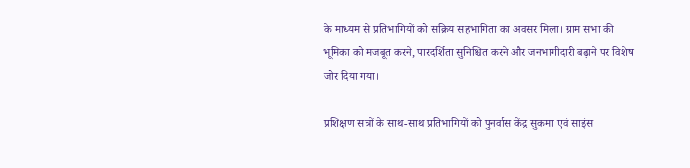के माध्यम से प्रतिभागियों को सक्रिय सहभागिता का अवसर मिला। ग्राम सभा की भूमिका को मजबूत करने, पारदर्शिता सुनिश्चित करने और जनभागीदारी बढ़ाने पर विशेष जोर दिया गया।

प्रशिक्षण सत्रों के साथ-साथ प्रतिभागियों को पुनर्वास केंद्र सुकमा एवं साइंस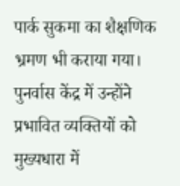पार्क सुकमा का शैक्षणिक भ्रमण भी कराया गया। पुनर्वास केंद्र में उन्होंने प्रभावित व्यक्तियों को मुख्यधारा में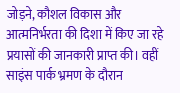जोड़ने, कौशल विकास और आत्मनिर्भरता की दिशा में किए जा रहे प्रयासों की जानकारी प्राप्त की। वहीं साइंस पार्क भ्रमण के दौरान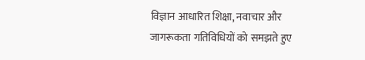विज्ञान आधारित शिक्षा, नवाचार और जागरूकता गतिविधियों को समझते हुए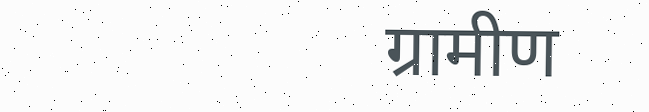ग्रामीण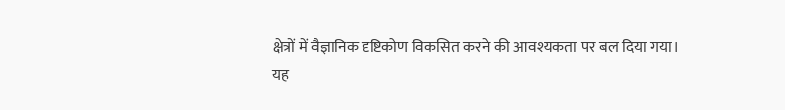क्षेत्रों में वैज्ञानिक दृष्टिकोण विकसित करने की आवश्यकता पर बल दिया गया।
यह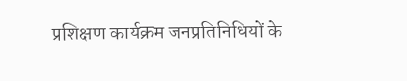प्रशिक्षण कार्यक्रम जनप्रतिनिधियों के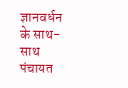ज्ञानवर्धन के साथ-साथ पंचायत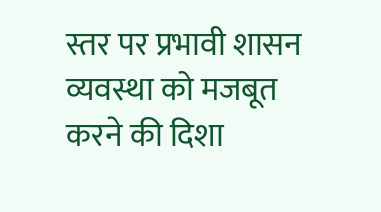स्तर पर प्रभावी शासन व्यवस्था को मजबूत करने की दिशा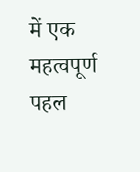में एक महत्वपूर्ण पहल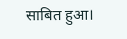साबित हुआ।